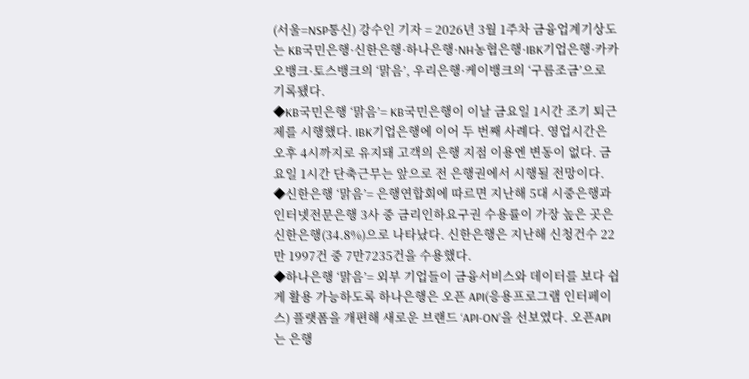(서울=NSP통신) 강수인 기자 = 2026년 3월 1주차 금융업계기상도는 KB국민은행·신한은행·하나은행·NH농협은행·IBK기업은행·카카오뱅크·토스뱅크의 ‘맑음’, 우리은행·케이뱅크의 ‘구름조금’으로 기록됐다.
◆KB국민은행 ‘맑음’= KB국민은행이 이날 금요일 1시간 조기 퇴근제를 시행했다. IBK기업은행에 이어 두 번째 사례다. 영업시간은 오후 4시까지로 유지돼 고객의 은행 지점 이용엔 변동이 없다. 금요일 1시간 단축근무는 앞으로 전 은행권에서 시행될 전망이다.
◆신한은행 ‘맑음’= 은행연합회에 따르면 지난해 5대 시중은행과 인터넷전문은행 3사 중 금리인하요구권 수용률이 가장 높은 곳은 신한은행(34.8%)으로 나타났다. 신한은행은 지난해 신청건수 22만 1997건 중 7만7235건을 수용했다.
◆하나은행 ‘맑음’= 외부 기업들이 금융서비스와 데이터를 보다 쉽게 활용 가능하도록 하나은행은 오픈 API(응용프로그램 인터페이스) 플랫폼을 개편해 새로운 브랜드 ‘API-ON’을 선보였다. 오픈API는 은행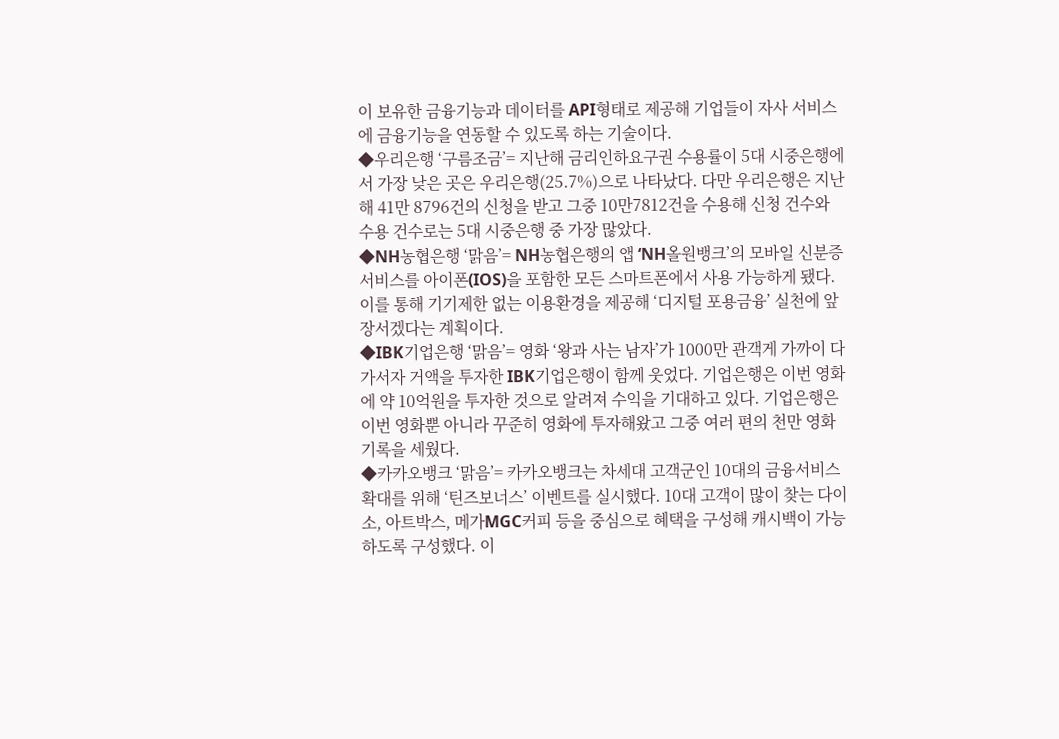이 보유한 금융기능과 데이터를 API형태로 제공해 기업들이 자사 서비스에 금융기능을 연동할 수 있도록 하는 기술이다.
◆우리은행 ‘구름조금’= 지난해 금리인하요구권 수용률이 5대 시중은행에서 가장 낮은 곳은 우리은행(25.7%)으로 나타났다. 다만 우리은행은 지난해 41만 8796건의 신청을 받고 그중 10만7812건을 수용해 신청 건수와 수용 건수로는 5대 시중은행 중 가장 많았다.
◆NH농협은행 ‘맑음’= NH농협은행의 앱 ‘NH올원뱅크’의 모바일 신분증서비스를 아이폰(IOS)을 포함한 모든 스마트폰에서 사용 가능하게 됐다. 이를 통해 기기제한 없는 이용환경을 제공해 ‘디지털 포용금융’ 실천에 앞장서겠다는 계획이다.
◆IBK기업은행 ‘맑음’= 영화 ‘왕과 사는 남자’가 1000만 관객게 가까이 다가서자 거액을 투자한 IBK기업은행이 함께 웃었다. 기업은행은 이번 영화에 약 10억원을 투자한 것으로 알려져 수익을 기대하고 있다. 기업은행은 이번 영화뿐 아니라 꾸준히 영화에 투자해왔고 그중 여러 편의 천만 영화 기록을 세웠다.
◆카카오뱅크 ‘맑음’= 카카오뱅크는 차세대 고객군인 10대의 금융서비스 확대를 위해 ‘틴즈보너스’ 이벤트를 실시했다. 10대 고객이 많이 찾는 다이소, 아트박스, 메가MGC커피 등을 중심으로 혜택을 구성해 캐시백이 가능하도록 구성했다. 이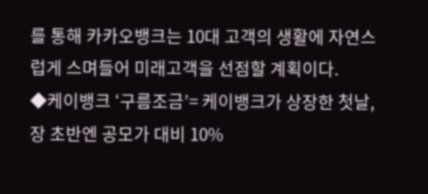를 통해 카카오뱅크는 10대 고객의 생활에 자연스럽게 스며들어 미래고객을 선점할 계획이다.
◆케이뱅크 ‘구름조금’= 케이뱅크가 상장한 첫날, 장 초반엔 공모가 대비 10%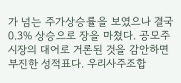가 넘는 주가상승률을 보였으나 결국 0.3% 상승으로 장을 마쳤다. 공모주 시장의 대어로 거론된 것을 감안하면 부진한 성적표다. 우리사주조합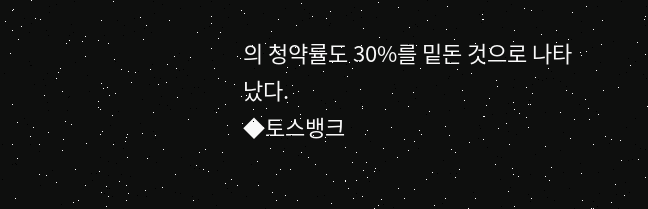의 청약률도 30%를 밑돈 것으로 나타났다.
◆토스뱅크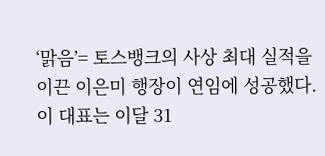‘맑음’= 토스뱅크의 사상 최대 실적을 이끈 이은미 행장이 연임에 성공했다. 이 대표는 이달 31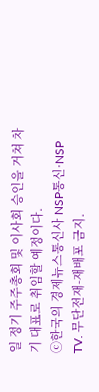일 정기 주주총회 및 이사회 승인을 거쳐 차기 대표로 취임할 예정이다.
ⓒ한국의 경제뉴스통신사 NSP통신·NSP TV. 무단전재-재배포 금지.